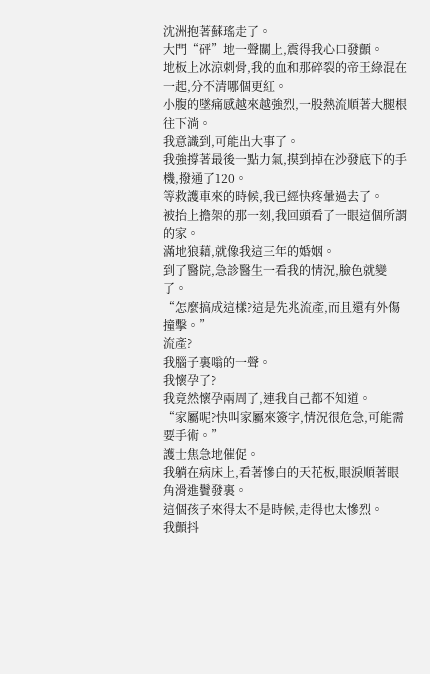沈洲抱著蘇瑤走了。
大門“砰”地一聲關上,震得我心口發顫。
地板上冰涼刺骨,我的血和那碎裂的帝王綠混在一起,分不清哪個更紅。
小腹的墜痛感越來越強烈,一股熱流順著大腿根往下淌。
我意識到,可能出大事了。
我強撐著最後一點力氣,摸到掉在沙發底下的手機,撥通了120。
等救護車來的時候,我已經快疼暈過去了。
被抬上擔架的那一刻,我回頭看了一眼這個所謂的家。
滿地狼藉,就像我這三年的婚姻。
到了醫院,急診醫生一看我的情況,臉色就變了。
“怎麼搞成這樣?這是先兆流產,而且還有外傷撞擊。”
流產?
我腦子裏嗡的一聲。
我懷孕了?
我竟然懷孕兩周了,連我自己都不知道。
“家屬呢?快叫家屬來簽字,情況很危急,可能需要手術。”
護士焦急地催促。
我躺在病床上,看著慘白的天花板,眼淚順著眼角滑進鬢發裏。
這個孩子來得太不是時候,走得也太慘烈。
我顫抖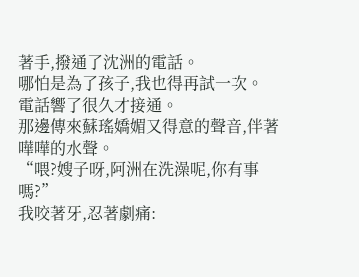著手,撥通了沈洲的電話。
哪怕是為了孩子,我也得再試一次。
電話響了很久才接通。
那邊傳來蘇瑤嬌媚又得意的聲音,伴著嘩嘩的水聲。
“喂?嫂子呀,阿洲在洗澡呢,你有事嗎?”
我咬著牙,忍著劇痛: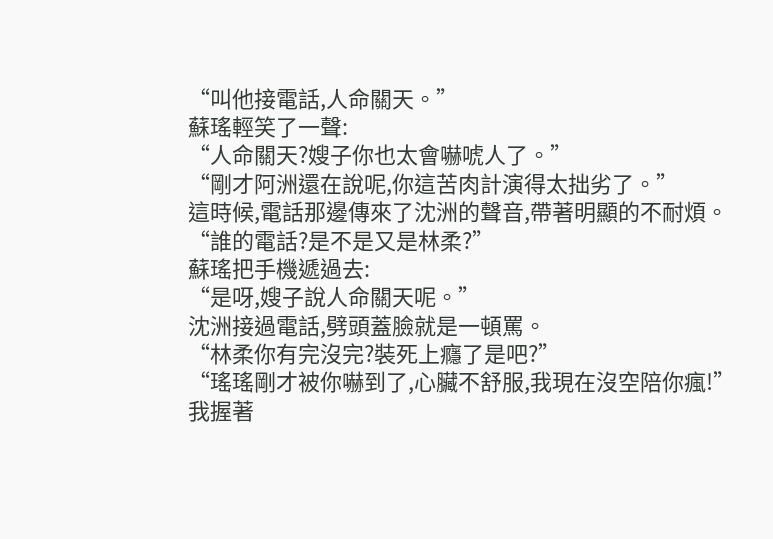“叫他接電話,人命關天。”
蘇瑤輕笑了一聲:
“人命關天?嫂子你也太會嚇唬人了。”
“剛才阿洲還在說呢,你這苦肉計演得太拙劣了。”
這時候,電話那邊傳來了沈洲的聲音,帶著明顯的不耐煩。
“誰的電話?是不是又是林柔?”
蘇瑤把手機遞過去:
“是呀,嫂子說人命關天呢。”
沈洲接過電話,劈頭蓋臉就是一頓罵。
“林柔你有完沒完?裝死上癮了是吧?”
“瑤瑤剛才被你嚇到了,心臟不舒服,我現在沒空陪你瘋!”
我握著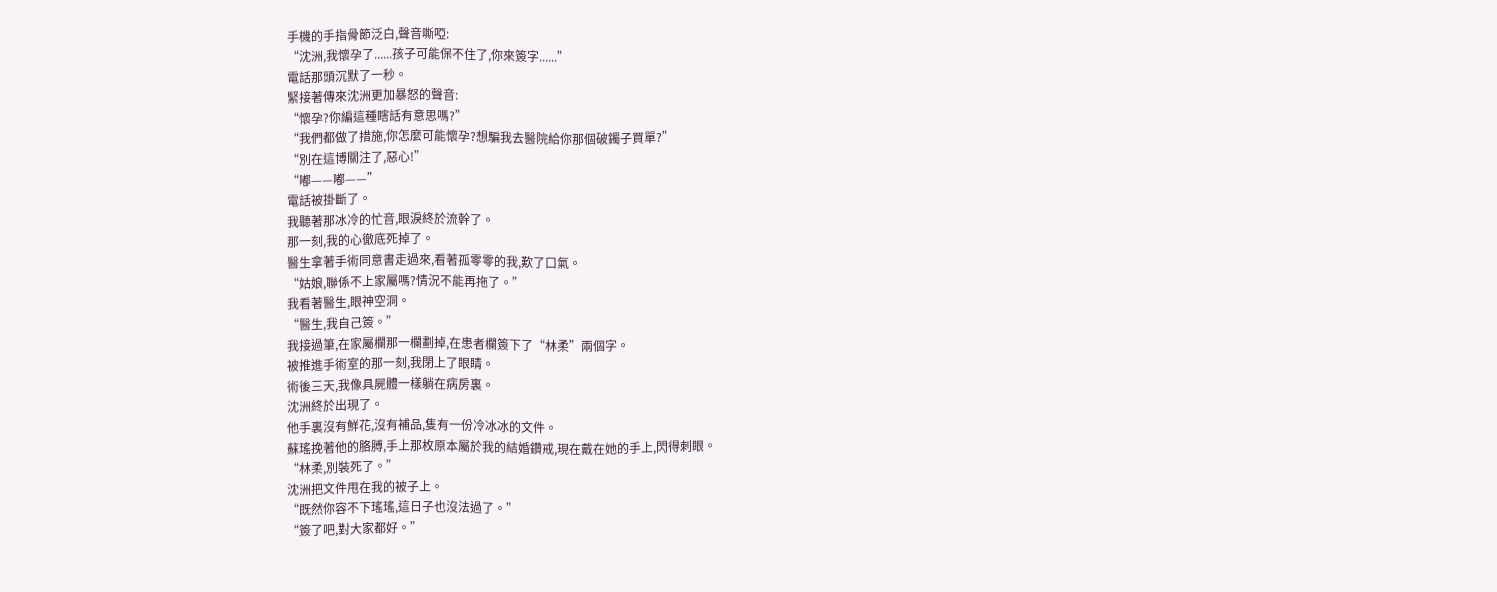手機的手指骨節泛白,聲音嘶啞:
“沈洲,我懷孕了......孩子可能保不住了,你來簽字......”
電話那頭沉默了一秒。
緊接著傳來沈洲更加暴怒的聲音:
“懷孕?你編這種瞎話有意思嗎?”
“我們都做了措施,你怎麼可能懷孕?想騙我去醫院給你那個破鐲子買單?”
“別在這博關注了,惡心!”
“嘟——嘟——”
電話被掛斷了。
我聽著那冰冷的忙音,眼淚終於流幹了。
那一刻,我的心徹底死掉了。
醫生拿著手術同意書走過來,看著孤零零的我,歎了口氣。
“姑娘,聯係不上家屬嗎?情況不能再拖了。”
我看著醫生,眼神空洞。
“醫生,我自己簽。”
我接過筆,在家屬欄那一欄劃掉,在患者欄簽下了“林柔”兩個字。
被推進手術室的那一刻,我閉上了眼睛。
術後三天,我像具屍體一樣躺在病房裏。
沈洲終於出現了。
他手裏沒有鮮花,沒有補品,隻有一份冷冰冰的文件。
蘇瑤挽著他的胳膊,手上那枚原本屬於我的結婚鑽戒,現在戴在她的手上,閃得刺眼。
“林柔,別裝死了。”
沈洲把文件甩在我的被子上。
“既然你容不下瑤瑤,這日子也沒法過了。”
“簽了吧,對大家都好。”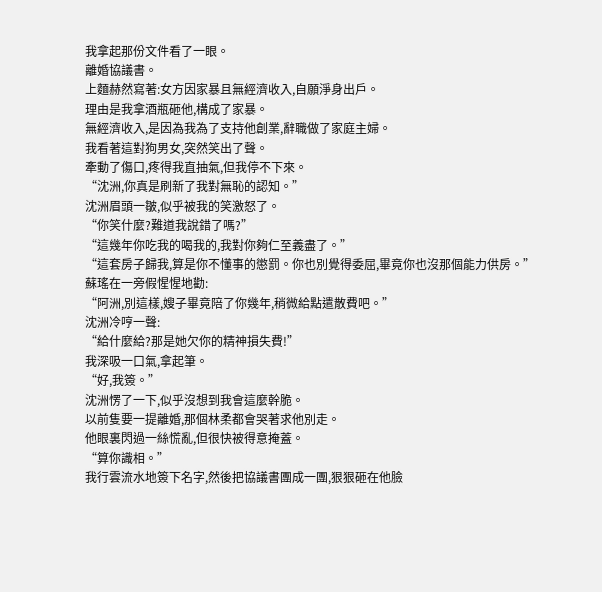我拿起那份文件看了一眼。
離婚協議書。
上麵赫然寫著:女方因家暴且無經濟收入,自願淨身出戶。
理由是我拿酒瓶砸他,構成了家暴。
無經濟收入,是因為我為了支持他創業,辭職做了家庭主婦。
我看著這對狗男女,突然笑出了聲。
牽動了傷口,疼得我直抽氣,但我停不下來。
“沈洲,你真是刷新了我對無恥的認知。”
沈洲眉頭一皺,似乎被我的笑激怒了。
“你笑什麼?難道我說錯了嗎?”
“這幾年你吃我的喝我的,我對你夠仁至義盡了。”
“這套房子歸我,算是你不懂事的懲罰。你也別覺得委屈,畢竟你也沒那個能力供房。”
蘇瑤在一旁假惺惺地勸:
“阿洲,別這樣,嫂子畢竟陪了你幾年,稍微給點遣散費吧。”
沈洲冷哼一聲:
“給什麼給?那是她欠你的精神損失費!”
我深吸一口氣,拿起筆。
“好,我簽。”
沈洲愣了一下,似乎沒想到我會這麼幹脆。
以前隻要一提離婚,那個林柔都會哭著求他別走。
他眼裏閃過一絲慌亂,但很快被得意掩蓋。
“算你識相。”
我行雲流水地簽下名字,然後把協議書團成一團,狠狠砸在他臉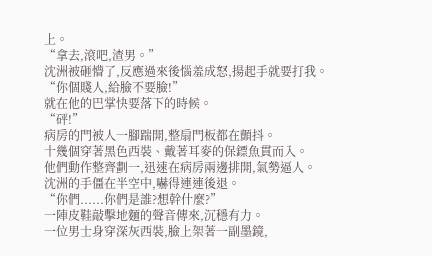上。
“拿去,滾吧,渣男。”
沈洲被砸懵了,反應過來後惱羞成怒,揚起手就要打我。
“你個賤人,給臉不要臉!”
就在他的巴掌快要落下的時候。
“砰!”
病房的門被人一腳踹開,整扇門板都在顫抖。
十幾個穿著黑色西裝、戴著耳麥的保鏢魚貫而入。
他們動作整齊劃一,迅速在病房兩邊排開,氣勢逼人。
沈洲的手僵在半空中,嚇得連連後退。
“你們......你們是誰?想幹什麼?”
一陣皮鞋敲擊地麵的聲音傳來,沉穩有力。
一位男士身穿深灰西裝,臉上架著一副墨鏡,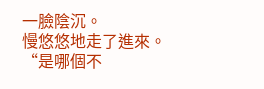一臉陰沉。
慢悠悠地走了進來。
“是哪個不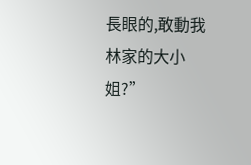長眼的,敢動我林家的大小姐?”